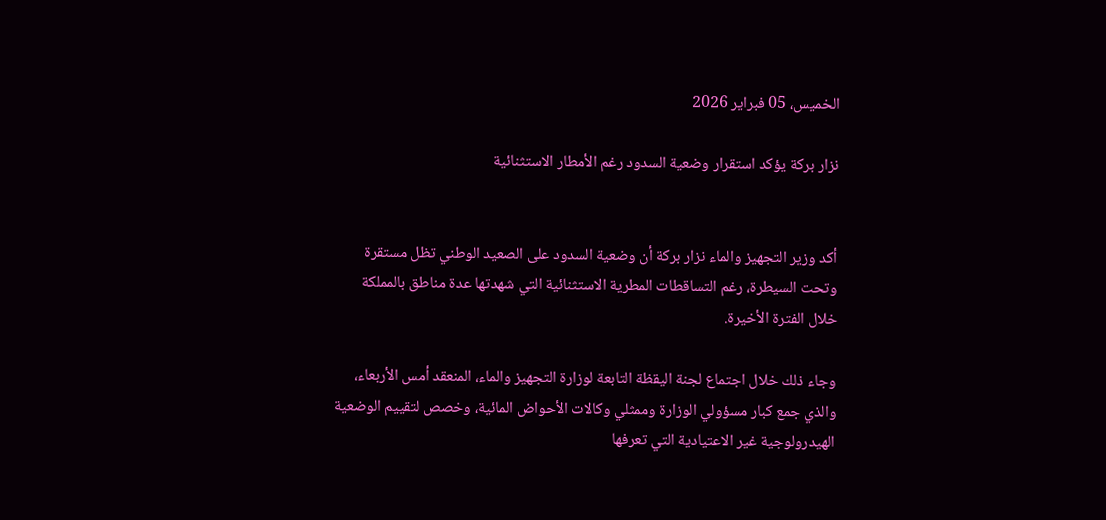الخميس، 05 فبراير 2026

نزار بركة يؤكد استقرار وضعية السدود رغم الأمطار الاستثنائية


أكد وزير التجهيز والماء نزار بركة أن وضعية السدود على الصعيد الوطني تظل مستقرة وتحت السيطرة، رغم التساقطات المطرية الاستثنائية التي شهدتها عدة مناطق بالمملكة خلال الفترة الأخيرة.

وجاء ذلك خلال اجتماع لجنة اليقظة التابعة لوزارة التجهيز والماء، المنعقد أمس الأربعاء، والذي جمع كبار مسؤولي الوزارة وممثلي وكالات الأحواض المائية، وخصص لتقييم الوضعية الهيدرولوجية غير الاعتيادية التي تعرفها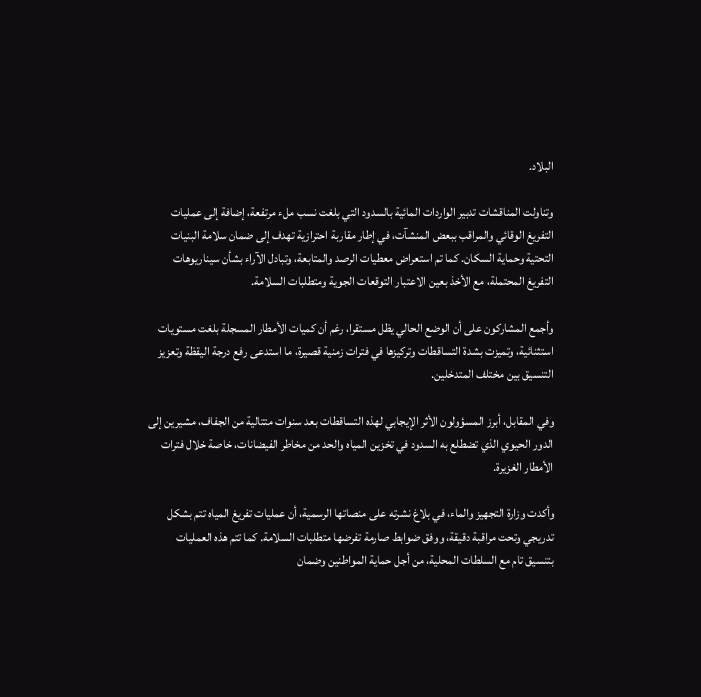البلاد.

وتناولت المناقشات تدبير الواردات المائية بالسدود التي بلغت نسب ملء مرتفعة، إضافة إلى عمليات التفريغ الوقائي والمراقب ببعض المنشآت، في إطار مقاربة احترازية تهدف إلى ضمان سلامة البنيات التحتية وحماية السكان. كما تم استعراض معطيات الرصد والمتابعة، وتبادل الآراء بشأن سيناريوهات التفريغ المحتملة، مع الأخذ بعين الاعتبار التوقعات الجوية ومتطلبات السلامة.

وأجمع المشاركون على أن الوضع الحالي يظل مستقرا، رغم أن كميات الأمطار المسجلة بلغت مستويات استثنائية، وتميزت بشدة التساقطات وتركيزها في فترات زمنية قصيرة، ما استدعى رفع درجة اليقظة وتعزيز التنسيق بين مختلف المتدخلين.

وفي المقابل، أبرز المسؤولون الأثر الإيجابي لهذه التساقطات بعد سنوات متتالية من الجفاف، مشيرين إلى الدور الحيوي الذي تضطلع به السدود في تخزين المياه والحد من مخاطر الفيضانات، خاصة خلال فترات الأمطار الغزيرة.

وأكدت وزارة التجهيز والماء، في بلاغ نشرته على منصاتها الرسمية، أن عمليات تفريغ المياه تتم بشكل تدريجي وتحت مراقبة دقيقة، ووفق ضوابط صارمة تفرضها متطلبات السلامة. كما تتم هذه العمليات بتنسيق تام مع السلطات المحلية، من أجل حماية المواطنين وضمان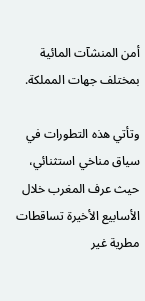أمن المنشآت المائية بمختلف جهات المملكة.

وتأتي هذه التطورات في سياق مناخي استثنائي، حيث عرف المغرب خلال الأسابيع الأخيرة تساقطات مطرية غير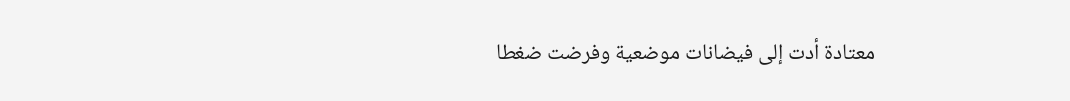معتادة أدت إلى فيضانات موضعية وفرضت ضغطا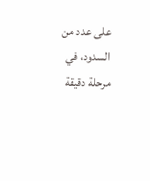على عدد من السدود، في مرحلة دقيقة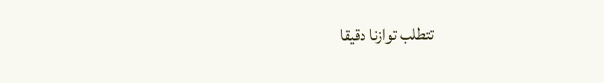تتطلب توازنا دقيقا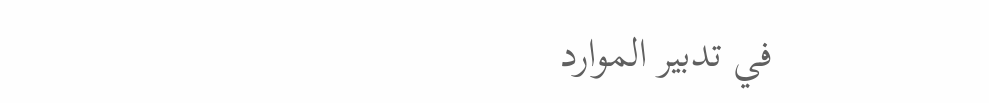في تدبير الموارد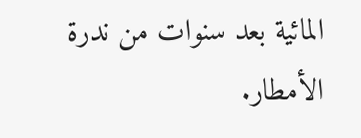المائية بعد سنوات من ندرة الأمطار.